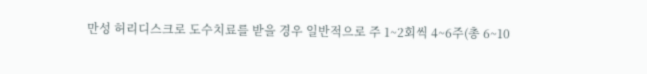만성 허리디스크로 도수치료를 받을 경우 일반적으로 주 1~2회씩 4~6주(총 6~10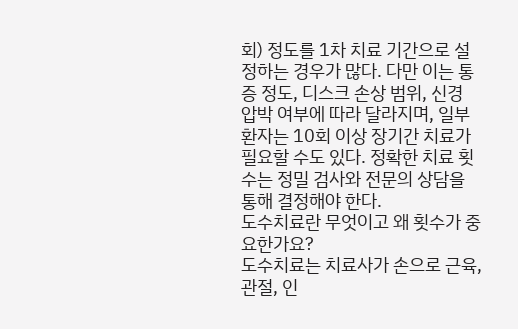회) 정도를 1차 치료 기간으로 설정하는 경우가 많다. 다만 이는 통증 정도, 디스크 손상 범위, 신경 압박 여부에 따라 달라지며, 일부 환자는 10회 이상 장기간 치료가 필요할 수도 있다. 정확한 치료 횟수는 정밀 검사와 전문의 상담을 통해 결정해야 한다.
도수치료란 무엇이고 왜 횟수가 중요한가요?
도수치료는 치료사가 손으로 근육, 관절, 인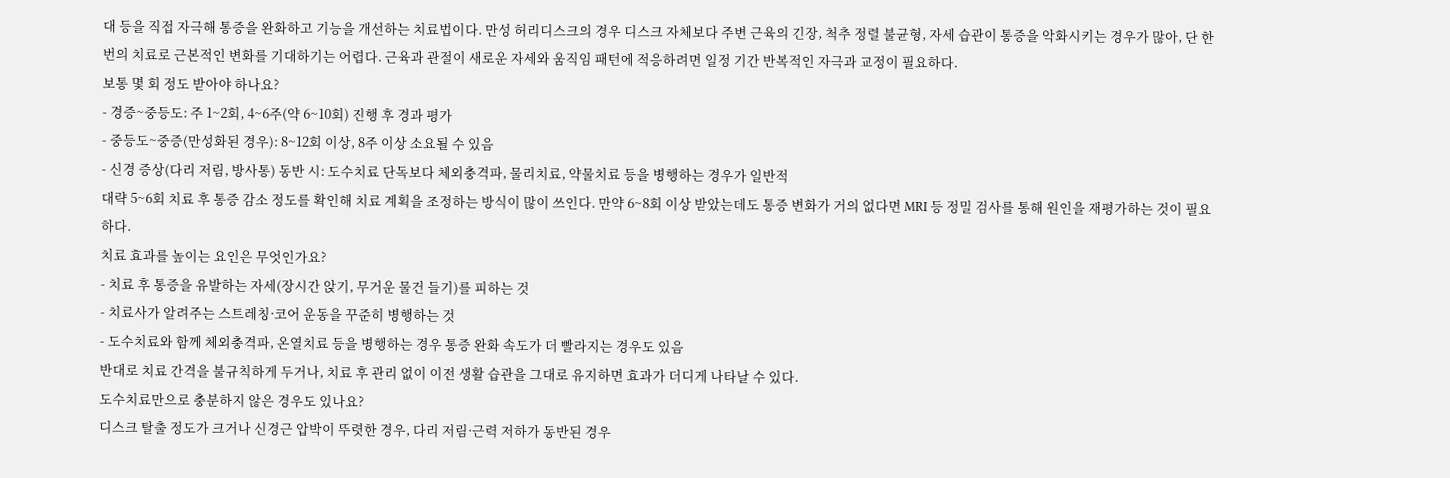대 등을 직접 자극해 통증을 완화하고 기능을 개선하는 치료법이다. 만성 허리디스크의 경우 디스크 자체보다 주변 근육의 긴장, 척추 정렬 불균형, 자세 습관이 통증을 악화시키는 경우가 많아, 단 한 번의 치료로 근본적인 변화를 기대하기는 어렵다. 근육과 관절이 새로운 자세와 움직임 패턴에 적응하려면 일정 기간 반복적인 자극과 교정이 필요하다.
보통 몇 회 정도 받아야 하나요?
- 경증~중등도: 주 1~2회, 4~6주(약 6~10회) 진행 후 경과 평가
- 중등도~중증(만성화된 경우): 8~12회 이상, 8주 이상 소요될 수 있음
- 신경 증상(다리 저림, 방사통) 동반 시: 도수치료 단독보다 체외충격파, 물리치료, 약물치료 등을 병행하는 경우가 일반적
대략 5~6회 치료 후 통증 감소 정도를 확인해 치료 계획을 조정하는 방식이 많이 쓰인다. 만약 6~8회 이상 받았는데도 통증 변화가 거의 없다면 MRI 등 정밀 검사를 통해 원인을 재평가하는 것이 필요하다.
치료 효과를 높이는 요인은 무엇인가요?
- 치료 후 통증을 유발하는 자세(장시간 앉기, 무거운 물건 들기)를 피하는 것
- 치료사가 알려주는 스트레칭·코어 운동을 꾸준히 병행하는 것
- 도수치료와 함께 체외충격파, 온열치료 등을 병행하는 경우 통증 완화 속도가 더 빨라지는 경우도 있음
반대로 치료 간격을 불규칙하게 두거나, 치료 후 관리 없이 이전 생활 습관을 그대로 유지하면 효과가 더디게 나타날 수 있다.
도수치료만으로 충분하지 않은 경우도 있나요?
디스크 탈출 정도가 크거나 신경근 압박이 뚜렷한 경우, 다리 저림·근력 저하가 동반된 경우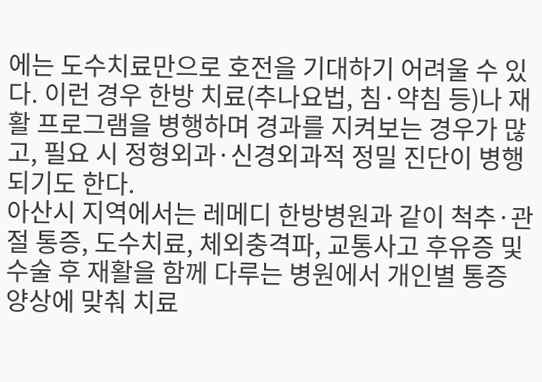에는 도수치료만으로 호전을 기대하기 어려울 수 있다. 이런 경우 한방 치료(추나요법, 침·약침 등)나 재활 프로그램을 병행하며 경과를 지켜보는 경우가 많고, 필요 시 정형외과·신경외과적 정밀 진단이 병행되기도 한다.
아산시 지역에서는 레메디 한방병원과 같이 척추·관절 통증, 도수치료, 체외충격파, 교통사고 후유증 및 수술 후 재활을 함께 다루는 병원에서 개인별 통증 양상에 맞춰 치료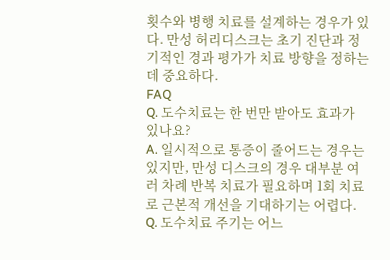횟수와 병행 치료를 설계하는 경우가 있다. 만성 허리디스크는 초기 진단과 정기적인 경과 평가가 치료 방향을 정하는 데 중요하다.
FAQ
Q. 도수치료는 한 번만 받아도 효과가 있나요?
A. 일시적으로 통증이 줄어드는 경우는 있지만, 만성 디스크의 경우 대부분 여러 차례 반복 치료가 필요하며 1회 치료로 근본적 개선을 기대하기는 어렵다.
Q. 도수치료 주기는 어느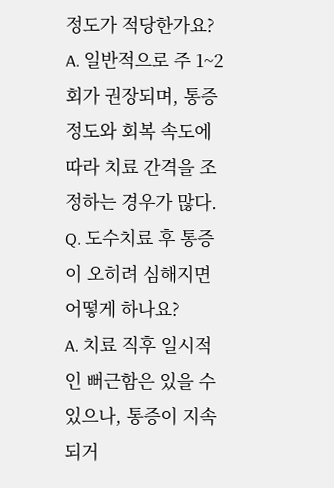정도가 적당한가요?
A. 일반적으로 주 1~2회가 권장되며, 통증 정도와 회복 속도에 따라 치료 간격을 조정하는 경우가 많다.
Q. 도수치료 후 통증이 오히려 심해지면 어떻게 하나요?
A. 치료 직후 일시적인 뻐근함은 있을 수 있으나, 통증이 지속되거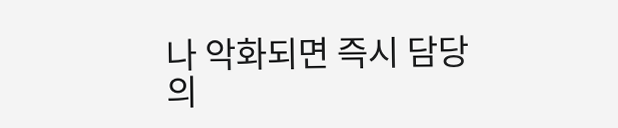나 악화되면 즉시 담당 의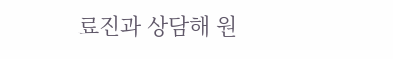료진과 상담해 원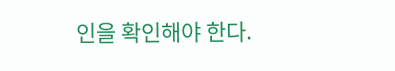인을 확인해야 한다.